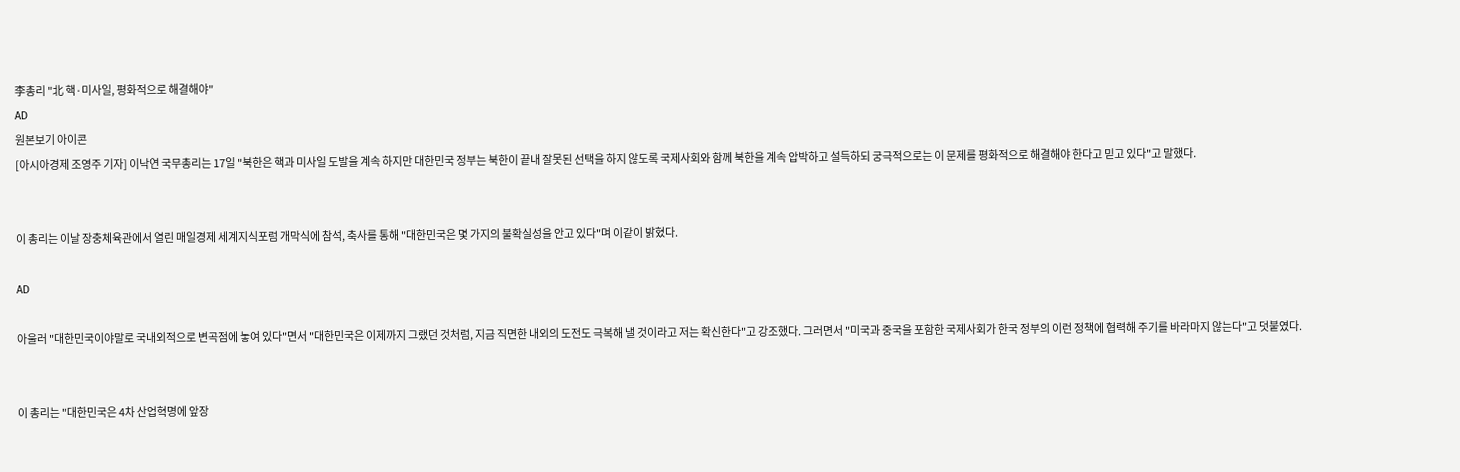李총리 "北 핵·미사일, 평화적으로 해결해야"
AD
원본보기 아이콘
[아시아경제 조영주 기자] 이낙연 국무총리는 17일 "북한은 핵과 미사일 도발을 계속 하지만 대한민국 정부는 북한이 끝내 잘못된 선택을 하지 않도록 국제사회와 함께 북한을 계속 압박하고 설득하되 궁극적으로는 이 문제를 평화적으로 해결해야 한다고 믿고 있다"고 말했다.


이 총리는 이날 장충체육관에서 열린 매일경제 세계지식포럼 개막식에 참석, 축사를 통해 "대한민국은 몇 가지의 불확실성을 안고 있다"며 이같이 밝혔다.

AD

아울러 "대한민국이야말로 국내외적으로 변곡점에 놓여 있다"면서 "대한민국은 이제까지 그랬던 것처럼, 지금 직면한 내외의 도전도 극복해 낼 것이라고 저는 확신한다"고 강조했다. 그러면서 "미국과 중국을 포함한 국제사회가 한국 정부의 이런 정책에 협력해 주기를 바라마지 않는다"고 덧붙였다.


이 총리는 "대한민국은 4차 산업혁명에 앞장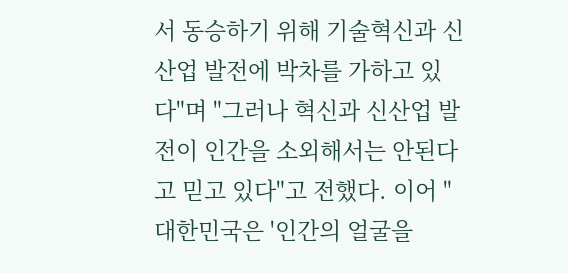서 동승하기 위해 기술혁신과 신산업 발전에 박차를 가하고 있다"며 "그러나 혁신과 신산업 발전이 인간을 소외해서는 안된다고 믿고 있다"고 전했다. 이어 "대한민국은 '인간의 얼굴을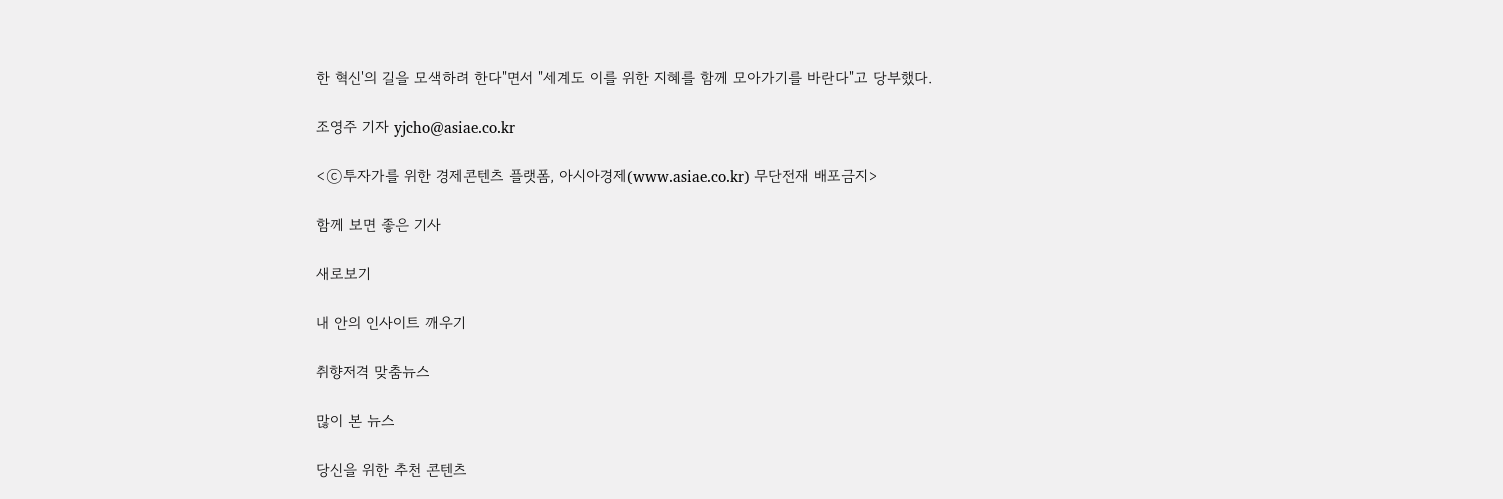한 혁신'의 길을 모색하려 한다"면서 "세계도 이를 위한 지혜를 함께 모아가기를 바란다"고 당부했다.

조영주 기자 yjcho@asiae.co.kr

<ⓒ투자가를 위한 경제콘텐츠 플랫폼, 아시아경제(www.asiae.co.kr) 무단전재 배포금지>

함께 보면 좋은 기사

새로보기

내 안의 인사이트 깨우기

취향저격 맞춤뉴스

많이 본 뉴스

당신을 위한 추천 콘텐츠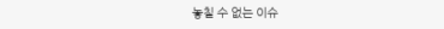놓칠 수 없는 이슈